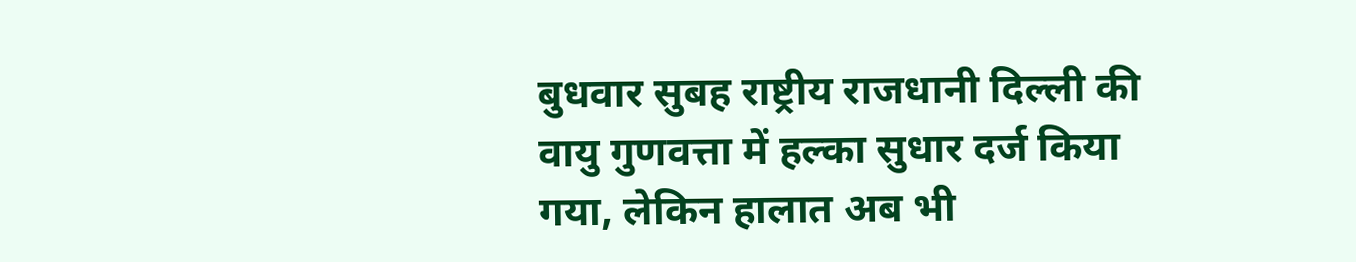बुधवार सुबह राष्ट्रीय राजधानी दिल्ली की वायु गुणवत्ता में हल्का सुधार दर्ज किया गया, लेकिन हालात अब भी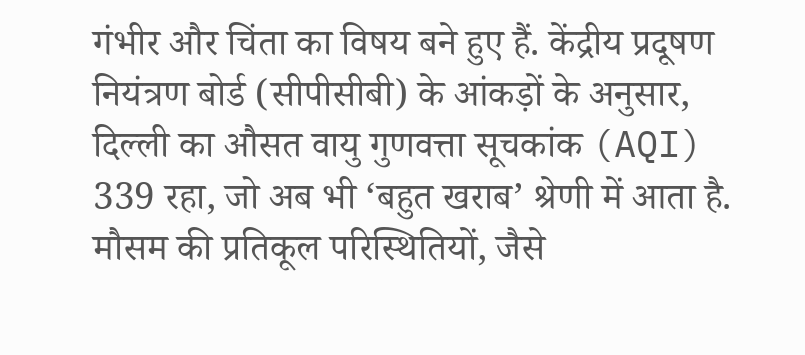गंभीर और चिंता का विषय बने हुए हैं. केंद्रीय प्रदूषण नियंत्रण बोर्ड (सीपीसीबी) के आंकड़ों के अनुसार, दिल्ली का औसत वायु गुणवत्ता सूचकांक (AQI) 339 रहा, जो अब भी ‘बहुत खराब’ श्रेणी में आता है.
मौसम की प्रतिकूल परिस्थितियों, जैसे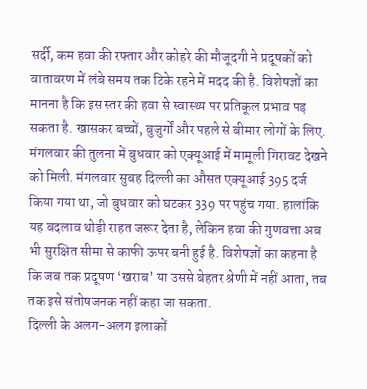सर्दी, कम हवा की रफ्तार और कोहरे की मौजूदगी ने प्रदूषकों को वातावरण में लंबे समय तक टिके रहने में मदद की है. विशेषज्ञों का मानना है कि इस स्तर की हवा से स्वास्थ्य पर प्रतिकूल प्रभाव पड़ सकता है. खासकर बच्चों, बुजुर्गों और पहले से बीमार लोगों के लिए.
मंगलवार की तुलना में बुधवार को एक्यूआई में मामूली गिरावट देखने को मिली. मंगलवार सुबह दिल्ली का औसत एक्यूआई 395 दर्ज किया गया था, जो बुधवार को घटकर 339 पर पहुंच गया. हालांकि यह बदलाव थोड़ी राहत जरूर देता है, लेकिन हवा की गुणवत्ता अब भी सुरक्षित सीमा से काफी ऊपर बनी हुई है. विशेषज्ञों का कहना है कि जब तक प्रदूषण ‘खराब’ या उससे बेहतर श्रेणी में नहीं आता, तब तक इसे संतोषजनक नहीं कहा जा सकता.
दिल्ली के अलग-अलग इलाकों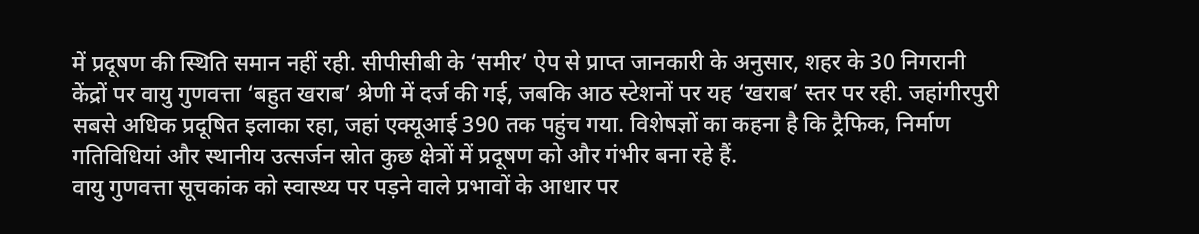में प्रदूषण की स्थिति समान नहीं रही. सीपीसीबी के ‘समीर’ ऐप से प्राप्त जानकारी के अनुसार, शहर के 30 निगरानी केंद्रों पर वायु गुणवत्ता ‘बहुत खराब’ श्रेणी में दर्ज की गई, जबकि आठ स्टेशनों पर यह ‘खराब’ स्तर पर रही. जहांगीरपुरी सबसे अधिक प्रदूषित इलाका रहा, जहां एक्यूआई 390 तक पहुंच गया. विशेषज्ञों का कहना है कि ट्रैफिक, निर्माण गतिविधियां और स्थानीय उत्सर्जन स्रोत कुछ क्षेत्रों में प्रदूषण को और गंभीर बना रहे हैं.
वायु गुणवत्ता सूचकांक को स्वास्थ्य पर पड़ने वाले प्रभावों के आधार पर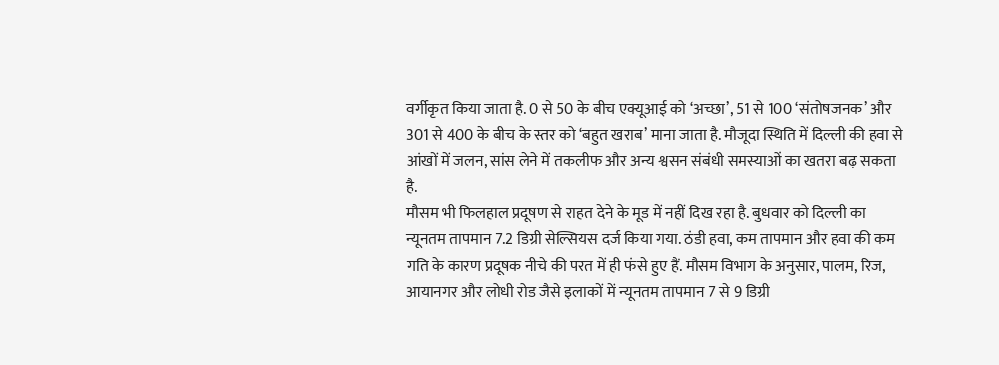वर्गीकृत किया जाता है. 0 से 50 के बीच एक्यूआई को ‘अच्छा’, 51 से 100 ‘संतोषजनक’ और 301 से 400 के बीच के स्तर को ‘बहुत खराब’ माना जाता है. मौजूदा स्थिति में दिल्ली की हवा से आंखों में जलन, सांस लेने में तकलीफ और अन्य श्वसन संबंधी समस्याओं का खतरा बढ़ सकता है.
मौसम भी फिलहाल प्रदूषण से राहत देने के मूड में नहीं दिख रहा है. बुधवार को दिल्ली का न्यूनतम तापमान 7.2 डिग्री सेल्सियस दर्ज किया गया. ठंडी हवा, कम तापमान और हवा की कम गति के कारण प्रदूषक नीचे की परत में ही फंसे हुए हैं. मौसम विभाग के अनुसार, पालम, रिज, आयानगर और लोधी रोड जैसे इलाकों में न्यूनतम तापमान 7 से 9 डिग्री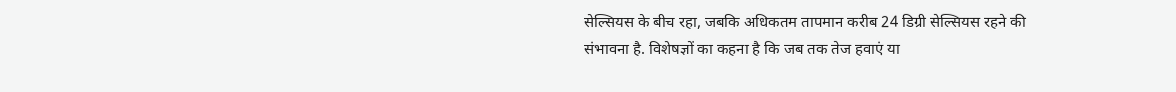सेल्सियस के बीच रहा, जबकि अधिकतम तापमान करीब 24 डिग्री सेल्सियस रहने की संभावना है. विशेषज्ञों का कहना है कि जब तक तेज हवाएं या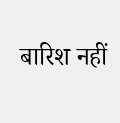बारिश नहीं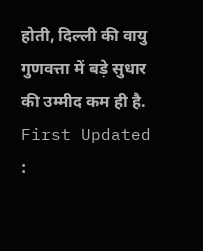होती, दिल्ली की वायु गुणवत्ता में बड़े सुधार की उम्मीद कम ही है. First Updated :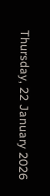Thursday, 22 January 2026